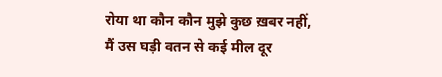रोया था कौन कौन मुझे कुछ ख़बर नहीं,
मैं उस घड़ी वतन से कई मील दूर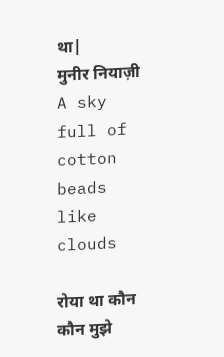था|
मुनीर नियाज़ी
A sky full of cotton beads like clouds

रोया था कौन कौन मुझे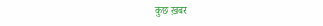कुछ ख़बर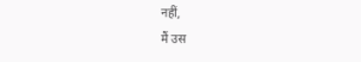नहीं,
मैं उस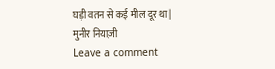घड़ी वतन से कई मील दूर था|
मुनीर नियाज़ी
Leave a comment